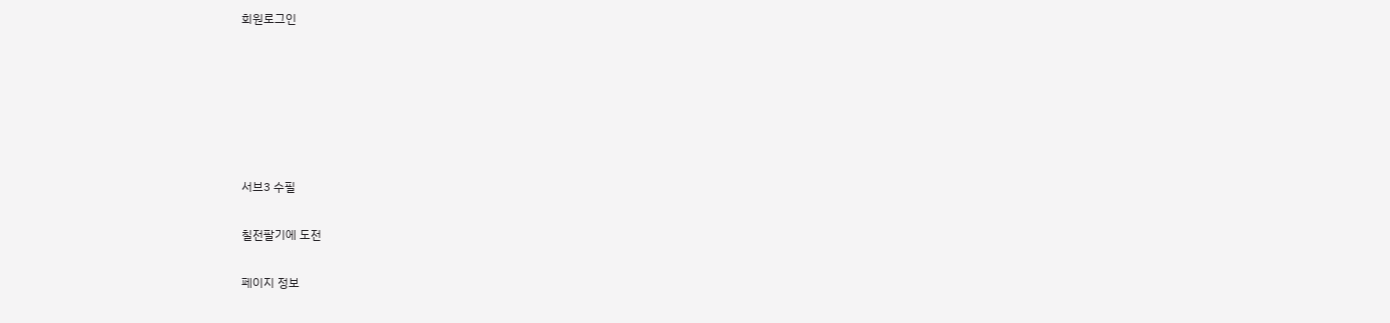회원로그인






서브3 수필

칠전팔기에 도전

페이지 정보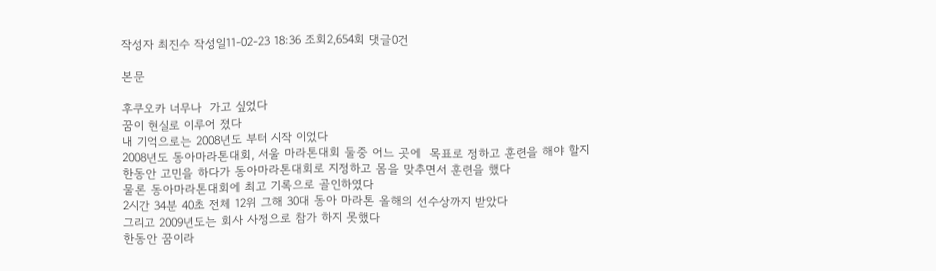작성자 최진수 작성일11-02-23 18:36 조회2,654회 댓글0건

본문

후쿠오카 너무나  가고 싶었다
꿈이 현실로 이루어 졌다
내 기억으로는 2008년도 부터 시작 이었다
2008년도 동아마라톤대회, 서울 마라톤대회 둘중 어느 곳에  목표로 정하고 훈련을 해야 할지
한동안 고민을 하다가 동아마라톤대회로 지정하고 몸을 맞추면서 훈련을 했다
물론 동아마라톤대회에 최고 기록으로 골인하였다
2시간 34분 40초 전체 12위 그해 30대 동아 마라톤 올해의 선수상까지 받았다
그리고 2009년도는 회사 사정으로 참가 하지 못했다
한동안 꿈이라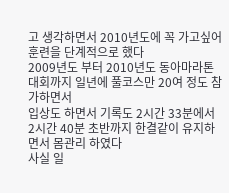고 생각하면서 2010년도에 꼭 가고싶어 훈련을 단계적으로 했다
2009년도 부터 2010년도 동아마라톤대회까지 일년에 풀코스만 20여 정도 참가하면서
입상도 하면서 기록도 2시간 33분에서 2시간 40분 초반까지 한결같이 유지하면서 몸관리 하였다
사실 일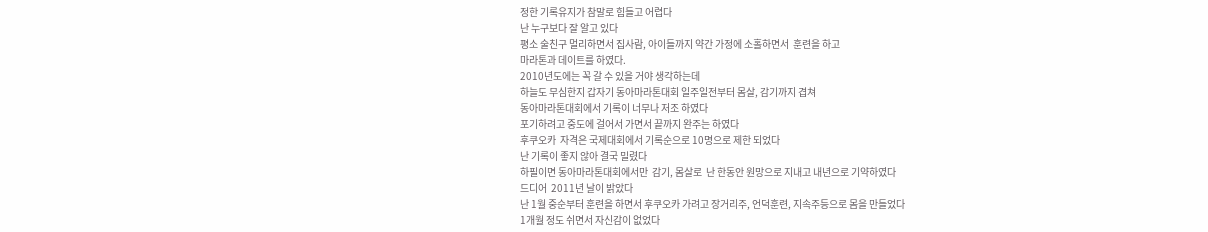정한 기록유지가 참말로 힘들고 어렵다
난 누구보다 잘 알고 있다
평소 술친구 멀리하면서 집사람, 아이들까지 약간 가정에 소홀하면서  훈련을 하고
마라톤과 데이트를 하였다.
2010년도에는 꼭 갈 수 있을 거야 생각하는데
하늘도 무심한지 갑자기 동아마라톤대회 일주일전부터 몸살, 감기까지 겹쳐
동아마라톤대회에서 기록이 너무나 저조 하였다
포기하려고 중도에 걸어서 가면서 끝까지 완주는 하였다
후쿠오카  자격은 국제대회에서 기록순으로 10명으로 제한 되었다
난 기록이 좋지 않아 결국 밀렸다
하필이면 동아마라톤대회에서만  감기, 몸살로  난 한동안 원망으로 지내고 내년으로 기약하였다
드디어  2011년 날이 밝았다
난 1월 중순부터 훈련을 하면서 후쿠오카 가려고 장거리주, 언덕훈련, 지속주등으로 몸을 만들었다
1개월 정도 쉬면서 자신감이 없었다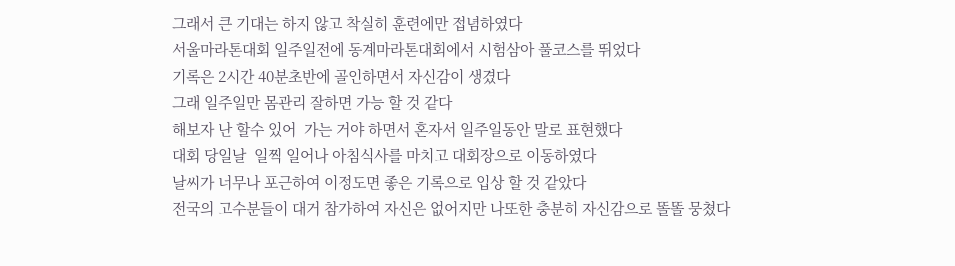그래서 큰 기대는 하지 않고 착실히 훈련에만 접념하였다
서울마라톤대회 일주일전에 동계마라톤대회에서 시험삼아 풀코스를 뛰었다
기록은 2시간 40분초반에 골인하면서 자신감이 생겼다
그래 일주일만 몸관리 잘하면 가능 할 것 같다
해보자 난 할수 있어  가는 거야 하면서 혼자서 일주일동안 말로 표현했다
대회 당일날  일찍 일어나 아침식사를 마치고 대회장으로 이동하였다
날씨가 너무나 포근하여 이정도면 좋은 기록으로 입상 할 것 같았다
전국의 고수분들이 대거 참가하여 자신은 없어지만 나또한 충분히 자신감으로 똘똘 뭉쳤다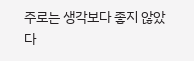주로는 생각보다 좋지 않았다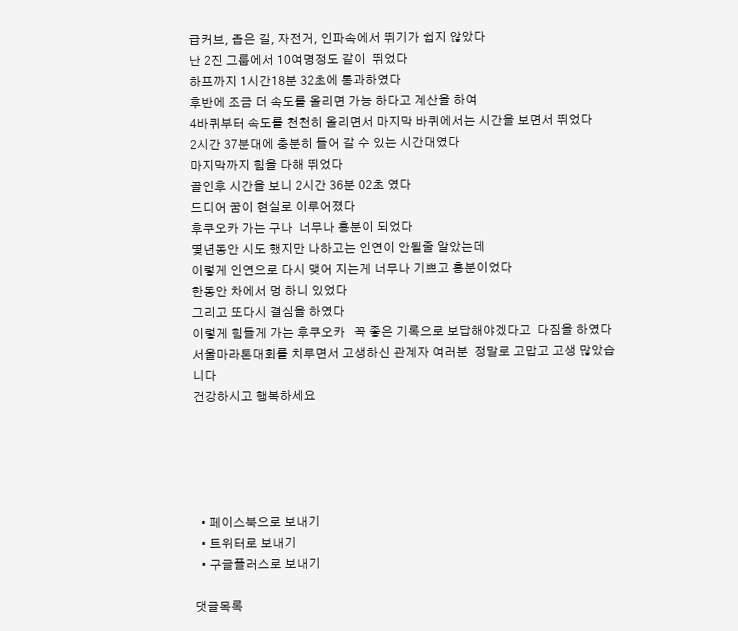급커브, 좁은 길, 자전거, 인파속에서 뛰기가 쉽지 않았다
난 2진 그룹에서 10여명정도 같이  뛰었다
하프까지 1시간18분 32초에 통과하였다
후반에 조금 더 속도를 올리면 가능 하다고 계산을 하여
4바퀴부터 속도를 천천히 올리면서 마지막 바퀴에서는 시간을 보면서 뛰었다
2시간 37분대에 충분히 들어 갈 수 있는 시간대였다
마지막까지 힘을 다해 뛰었다
골인후 시간을 보니 2시간 36분 02초 였다
드디어 꿈이 현실로 이루어졌다
후쿠오카 가는 구나  너무나 흥분이 되었다
몇년동안 시도 했지만 나하고는 인연이 안될줄 알았는데
이렇게 인연으로 다시 맺어 지는게 너무나 기쁘고 흥분이었다
한동안 차에서 멍 하니 있었다
그리고 또다시 결심을 하였다
이렇게 힘들게 가는 후쿠오카   꼭 좋은 기록으로 보답해야겠다고  다짐을 하였다
서울마라톤대회를 치루면서 고생하신 관계자 여러분  정말로 고맙고 고생 많았습니다
건강하시고 행복하세요





  • 페이스북으로 보내기
  • 트위터로 보내기
  • 구글플러스로 보내기

댓글목록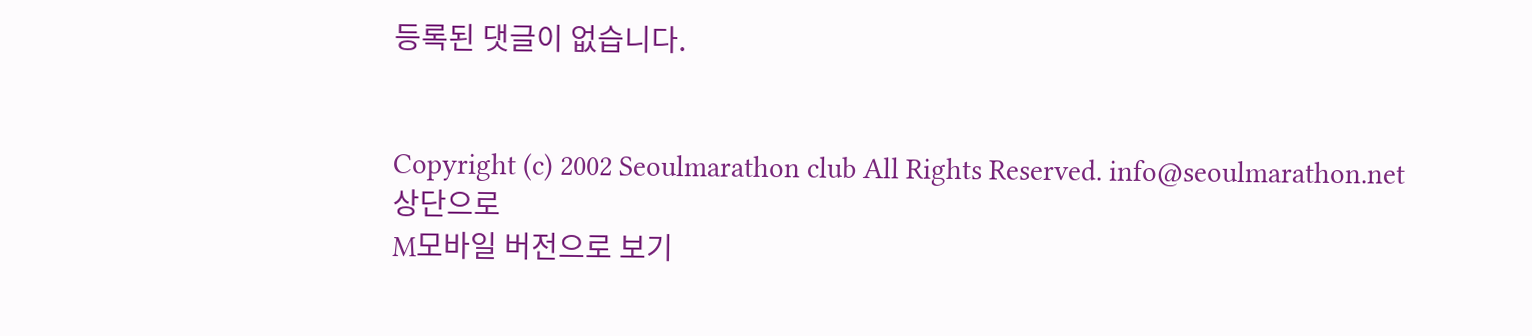등록된 댓글이 없습니다.


Copyright (c) 2002 Seoulmarathon club All Rights Reserved. info@seoulmarathon.net
상단으로
M모바일 버전으로 보기